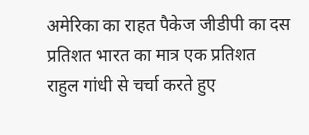अमेरिका का राहत पैकेज जीडीपी का दस प्रतिशत भारत का मात्र एक प्रतिशत
राहुल गांधी से चर्चा करते हुए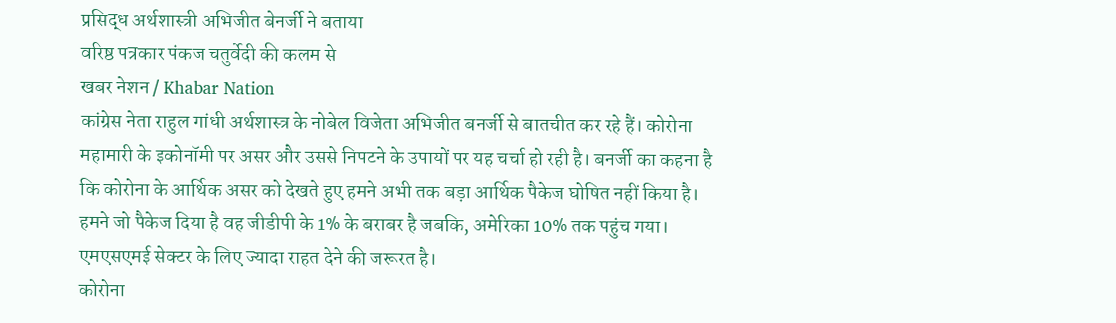प्रसिद्ध अर्थशास्त्री अभिजीत बेनर्जी ने बताया
वरिष्ठ पत्रकार पंकज चतुर्वेदी की कलम से
खबर नेशन / Khabar Nation
कांग्रेस नेता राहुल गांधी अर्थशास्त्र के नोबेल विजेता अभिजीत बनर्जी से बातचीत कर रहे हैं। कोरोना महामारी के इकोनॉमी पर असर और उससे निपटने के उपायों पर यह चर्चा हो रही है। बनर्जी का कहना है कि कोरोना के आर्थिक असर को देखते हुए हमने अभी तक बड़ा आर्थिक पैकेज घोषित नहीं किया है। हमने जो पैकेज दिया है वह जीडीपी के 1% के बराबर है जबकि, अमेरिका 10% तक पहुंच गया। एमएसएमई सेक्टर के लिए ज्यादा राहत देने की जरूरत है।
कोरोना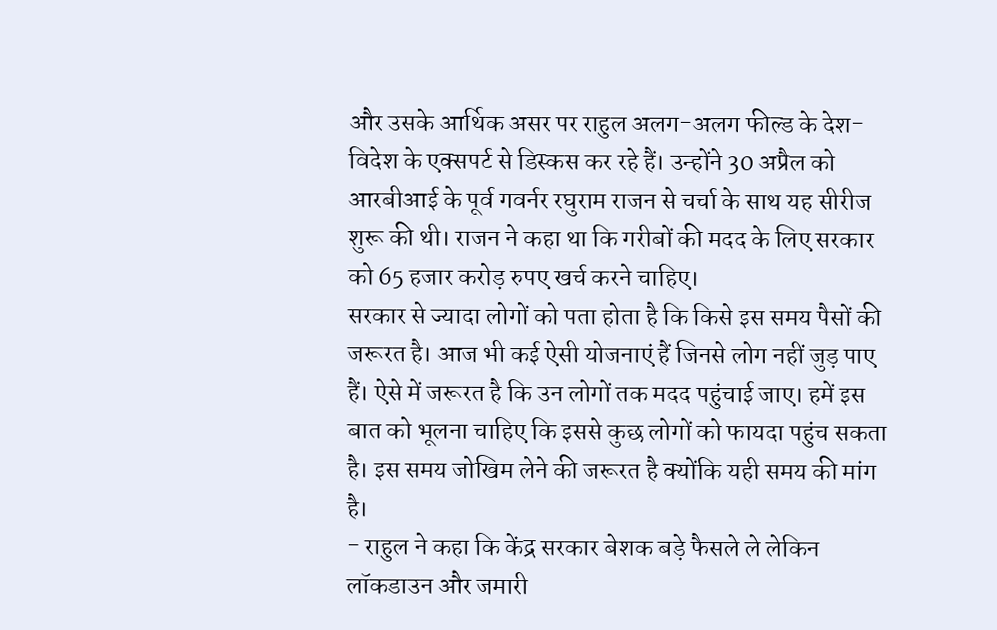और उसके आर्थिक असर पर राहुल अलग-अलग फील्ड के देश-विदेश के एक्सपर्ट से डिस्कस कर रहे हैं। उन्होंने 30 अप्रैल को आरबीआई के पूर्व गवर्नर रघुराम राजन से चर्चा के साथ यह सीरीज शुरू की थी। राजन ने कहा था कि गरीबों की मदद के लिए सरकार को 65 हजार करोड़ रुपए खर्च करने चाहिए।
सरकार से ज्यादा लोगों को पता होता है कि किसे इस समय पैसों की जरूरत है। आज भी कई ऐसी योजनाएं हैं जिनसे लोग नहीं जुड़ पाए हैं। ऐसे में जरूरत है कि उन लोगों तक मदद पहुंचाई जाए। हमें इस बात को भूलना चाहिए कि इससे कुछ लोगों को फायदा पहुंच सकता है। इस समय जोखिम लेने की जरूरत है क्योंकि यही समय की मांग है।
- राहुल ने कहा कि केंद्र सरकार बेशक बड़े फैसले ले लेकिन लॉकडाउन और जमारी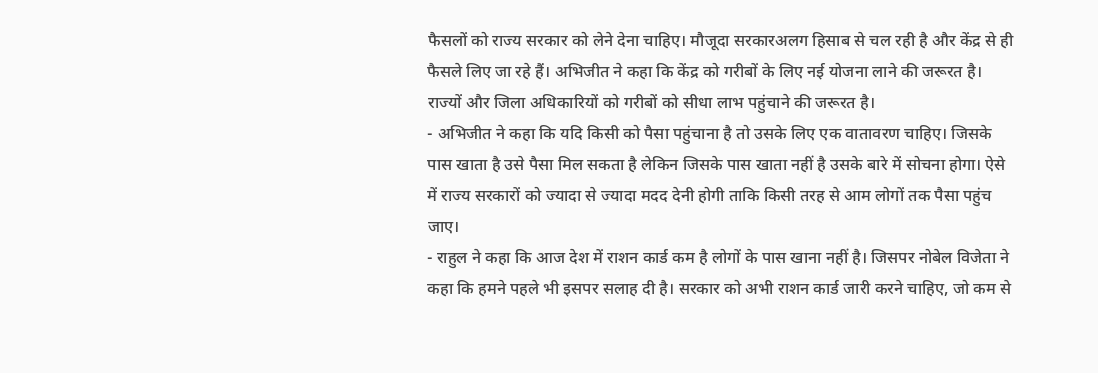फैसलों को राज्य सरकार को लेने देना चाहिए। मौजूदा सरकारअलग हिसाब से चल रही है और केंद्र से ही फैसले लिए जा रहे हैं। अभिजीत ने कहा कि केंद्र को गरीबों के लिए नई योजना लाने की जरूरत है। राज्यों और जिला अधिकारियों को गरीबों को सीधा लाभ पहुंचाने की जरूरत है।
- अभिजीत ने कहा कि यदि किसी को पैसा पहुंचाना है तो उसके लिए एक वातावरण चाहिए। जिसके पास खाता है उसे पैसा मिल सकता है लेकिन जिसके पास खाता नहीं है उसके बारे में सोचना होगा। ऐसे में राज्य सरकारों को ज्यादा से ज्यादा मदद देनी होगी ताकि किसी तरह से आम लोगों तक पैसा पहुंच जाए।
- राहुल ने कहा कि आज देश में राशन कार्ड कम है लोगों के पास खाना नहीं है। जिसपर नोबेल विजेता ने कहा कि हमने पहले भी इसपर सलाह दी है। सरकार को अभी राशन कार्ड जारी करने चाहिए, जो कम से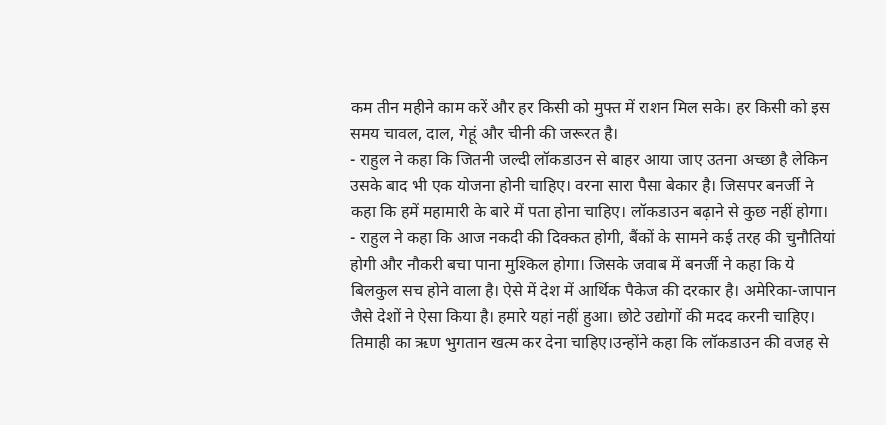कम तीन महीने काम करें और हर किसी को मुफ्त में राशन मिल सके। हर किसी को इस समय चावल, दाल, गेहूं और चीनी की जरूरत है।
- राहुल ने कहा कि जितनी जल्दी लॉकडाउन से बाहर आया जाए उतना अच्छा है लेकिन उसके बाद भी एक योजना होनी चाहिए। वरना सारा पैसा बेकार है। जिसपर बनर्जी ने कहा कि हमें महामारी के बारे में पता होना चाहिए। लॉकडाउन बढ़ाने से कुछ नहीं होगा।
- राहुल ने कहा कि आज नकदी की दिक्कत होगी, बैंकों के सामने कई तरह की चुनौतियां होगी और नौकरी बचा पाना मुश्किल होगा। जिसके जवाब में बनर्जी ने कहा कि ये बिलकुल सच होने वाला है। ऐसे में देश में आर्थिक पैकेज की दरकार है। अमेरिका-जापान जैसे देशों ने ऐसा किया है। हमारे यहां नहीं हुआ। छोटे उद्योगों की मदद करनी चाहिए। तिमाही का ऋण भुगतान खत्म कर देना चाहिए।उन्होंने कहा कि लॉकडाउन की वजह से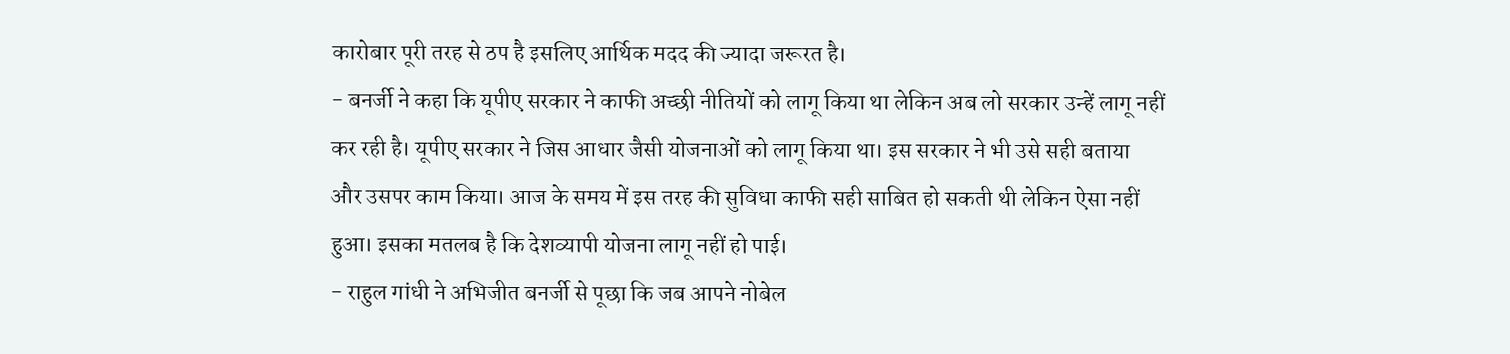कारोबार पूरी तरह से ठप है इसलिए आर्थिक मदद की ज्यादा जरूरत है।
- बनर्जी ने कहा कि यूपीए सरकार ने काफी अच्छी नीतियों को लागू किया था लेकिन अब लो सरकार उन्हें लागू नहीं कर रही है। यूपीए सरकार ने जिस आधार जैसी योजनाओं को लागू किया था। इस सरकार ने भी उसे सही बताया और उसपर काम किया। आज के समय में इस तरह की सुविधा काफी सही साबित हो सकती थी लेकिन ऐसा नहीं हुआ। इसका मतलब है कि देशव्यापी योजना लागू नहीं हो पाई।
- राहुल गांधी ने अभिजीत बनर्जी से पूछा कि जब आपने नोबेल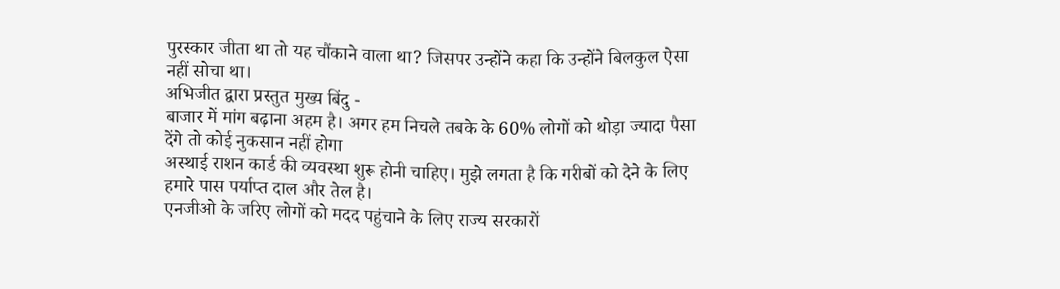पुरस्कार जीता था तो यह चौंकाने वाला था? जिसपर उन्होंने कहा कि उन्होंने बिलकुल ऐसा नहीं सोचा था।
अभिजीत द्वारा प्रस्तुत मुख्य बिंदु -
बाजार में मांग बढ़ाना अहम है। अगर हम निचले तबके के 60% लोगों को थोड़ा ज्यादा पैसा देंगे तो कोई नुकसान नहीं होगा
अस्थाई राशन कार्ड की व्यवस्था शुरू होनी चाहिए। मुझे लगता है कि गरीबों को देने के लिए हमारे पास पर्याप्त दाल और तेल है।
एनजीओ के जरिए लोगों को मदद पहुंचाने के लिए राज्य सरकारों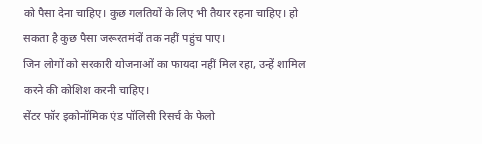को पैसा देना चाहिए। कुछ गलतियों के लिए भी तैयार रहना चाहिए। हो सकता है कुछ पैसा जरूरतमंदों तक नहीं पहुंच पाए।
जिन लोगों को सरकारी योजनाओं का फायदा नहीं मिल रहा, उन्हें शामिल करने की कोशिश करनी चाहिए।
सेंटर फॉर इकोनॉमिक एंड पॉलिसी रिसर्च के फेलो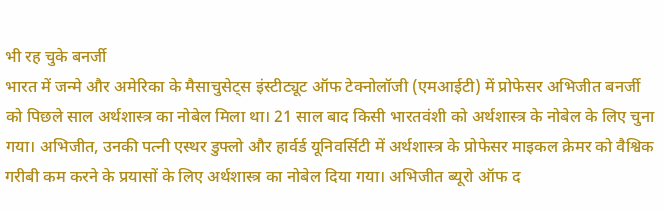भी रह चुके बनर्जी
भारत में जन्मे और अमेरिका के मैसाचुसेट्स इंस्टीट्यूट ऑफ टेक्नोलॉजी (एमआईटी) में प्रोफेसर अभिजीत बनर्जी को पिछले साल अर्थशास्त्र का नोबेल मिला था। 21 साल बाद किसी भारतवंशी को अर्थशास्त्र के नोबेल के लिए चुना गया। अभिजीत, उनकी पत्नी एस्थर डुफ्लो और हार्वर्ड यूनिवर्सिटी में अर्थशास्त्र के प्रोफेसर माइकल क्रेमर को वैश्विक गरीबी कम करने के प्रयासों के लिए अर्थशास्त्र का नोबेल दिया गया। अभिजीत ब्यूरो ऑफ द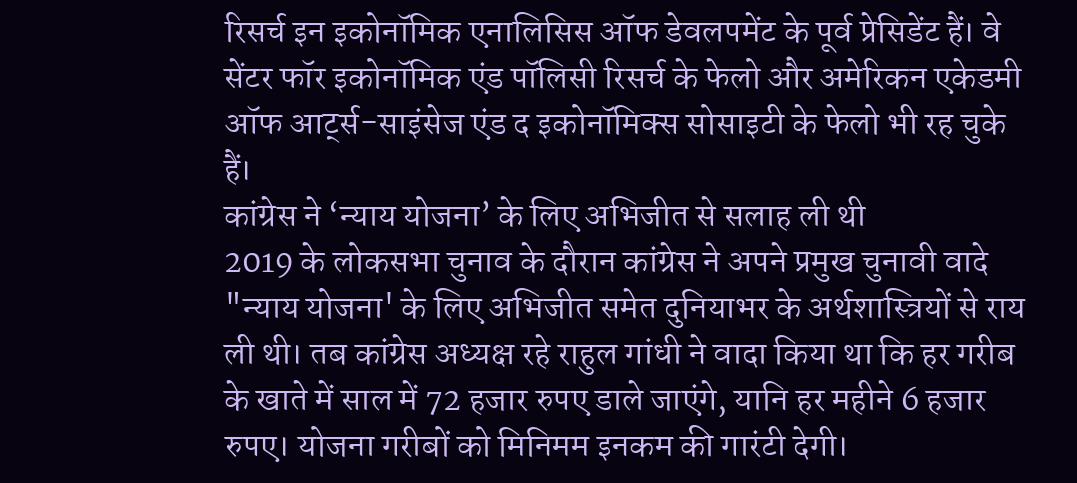रिसर्च इन इकोनॉमिक एनालिसिस ऑफ डेवलपमेंट के पूर्व प्रेसिडेंट हैं। वे सेंटर फॉर इकोनॉमिक एंड पॉलिसी रिसर्च के फेलो और अमेरिकन एकेडमी ऑफ आर्ट्स-साइंसेज एंड द इकोनॉमिक्स सोसाइटी के फेलो भी रह चुके हैं।
कांग्रेस ने ‘न्याय योजना’ के लिए अभिजीत से सलाह ली थी
2019 के लोकसभा चुनाव के दौरान कांग्रेस ने अपने प्रमुख चुनावी वादे "न्याय योजना' के लिए अभिजीत समेत दुनियाभर के अर्थशास्त्रियों से राय ली थी। तब कांग्रेस अध्यक्ष रहे राहुल गांधी ने वादा किया था कि हर गरीब के खाते में साल में 72 हजार रुपए डाले जाएंगे, यानि हर महीने 6 हजार रुपए। योजना गरीबों को मिनिमम इनकम की गारंटी देगी।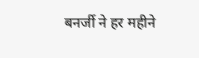बनर्जी ने हर महीने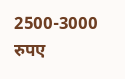2500-3000 रुपए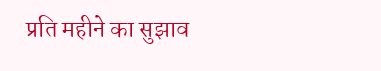प्रति महीने का सुझाव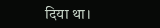दिया था।